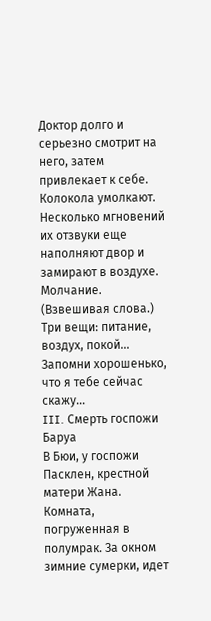Доктор долго и серьезно смотрит на него, затем привлекает к себе.
Колокола умолкают. Несколько мгновений их отзвуки еще наполняют двор и замирают в воздухе.
Молчание.
(Взвешивая слова.) Три вещи: питание, воздух, покой... Запомни хорошенько, что я тебе сейчас скажу...
III. Смерть госпожи Баруа
В Бюи, у госпожи Пасклен, крестной матери Жана.
Комната, погруженная в полумрак. За окном зимние сумерки, идет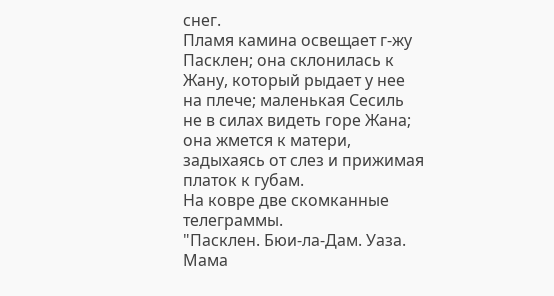снег.
Пламя камина освещает г-жу Пасклен; она склонилась к Жану, который рыдает у нее на плече; маленькая Сесиль не в силах видеть горе Жана; она жмется к матери, задыхаясь от слез и прижимая платок к губам.
На ковре две скомканные телеграммы.
"Пасклен. Бюи-ла-Дам. Уаза.
Мама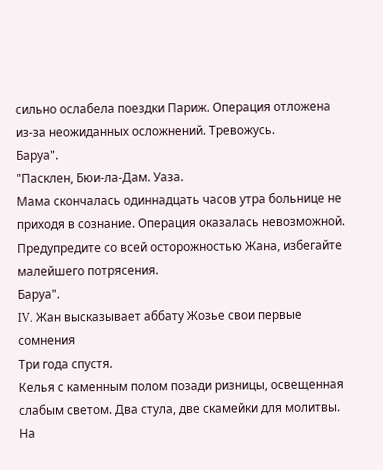сильно ослабела поездки Париж. Операция отложена из-за неожиданных осложнений. Тревожусь.
Баруа".
"Пасклен, Бюи-ла-Дам. Уаза.
Мама скончалась одиннадцать часов утра больнице не приходя в сознание. Операция оказалась невозможной. Предупредите со всей осторожностью Жана, избегайте малейшего потрясения.
Баруа".
IV. Жан высказывает аббату Жозье свои первые сомнения
Три года спустя.
Келья с каменным полом позади ризницы, освещенная слабым светом. Два стула, две скамейки для молитвы. На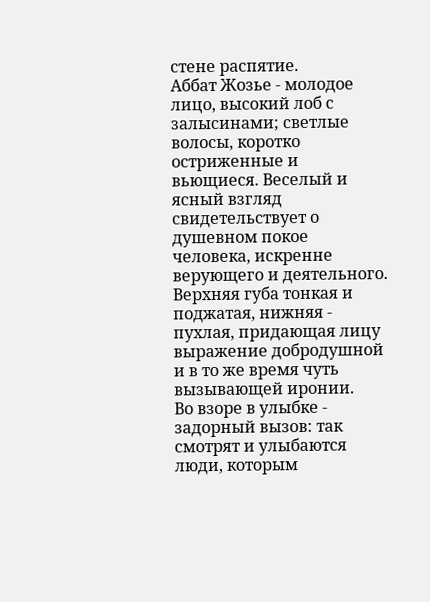стене распятие.
Аббат Жозье - молодое лицо, высокий лоб с залысинами; светлые волосы, коротко остриженные и вьющиеся. Веселый и ясный взгляд свидетельствует о душевном покое человека, искренне верующего и деятельного. Верхняя губа тонкая и поджатая, нижняя - пухлая, придающая лицу выражение добродушной и в то же время чуть вызывающей иронии.
Во взоре в улыбке - задорный вызов: так смотрят и улыбаются люди, которым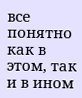все понятно как в этом, так и в ином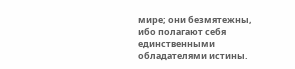мире; они безмятежны, ибо полагают себя единственными обладателями истины.